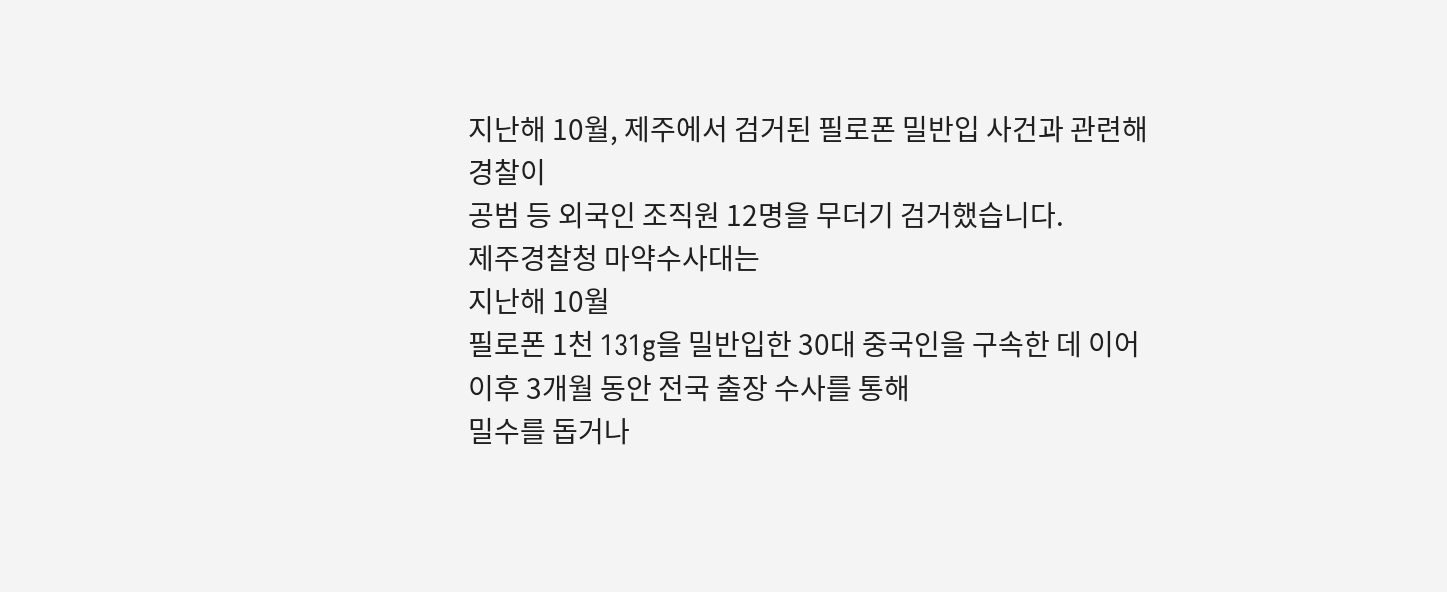지난해 10월, 제주에서 검거된 필로폰 밀반입 사건과 관련해
경찰이
공범 등 외국인 조직원 12명을 무더기 검거했습니다.
제주경찰청 마약수사대는
지난해 10월
필로폰 1천 131g을 밀반입한 30대 중국인을 구속한 데 이어
이후 3개월 동안 전국 출장 수사를 통해
밀수를 돕거나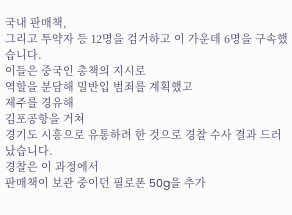국내 판매책,
그리고 투약자 등 12명을 검거하고 이 가운데 6명을 구속했습니다.
이들은 중국인 총책의 지시로
역할을 분담해 밀반입 범죄를 계획했고
제주를 경유해
김포공항을 거쳐
경기도 시흥으로 유통하려 한 것으로 경찰 수사 결과 드러났습니다.
경찰은 이 과정에서
판매책이 보관 중이던 필로폰 50g을 추가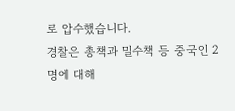로 압수했습니다.
경찰은 총책과 밀수책 등 중국인 2명에 대해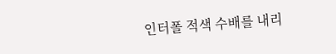인터폴 적색 수배를 내리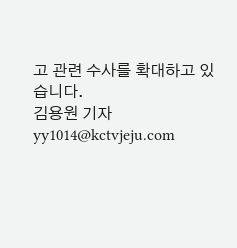고 관련 수사를 확대하고 있습니다.
김용원 기자
yy1014@kctvjeju.com